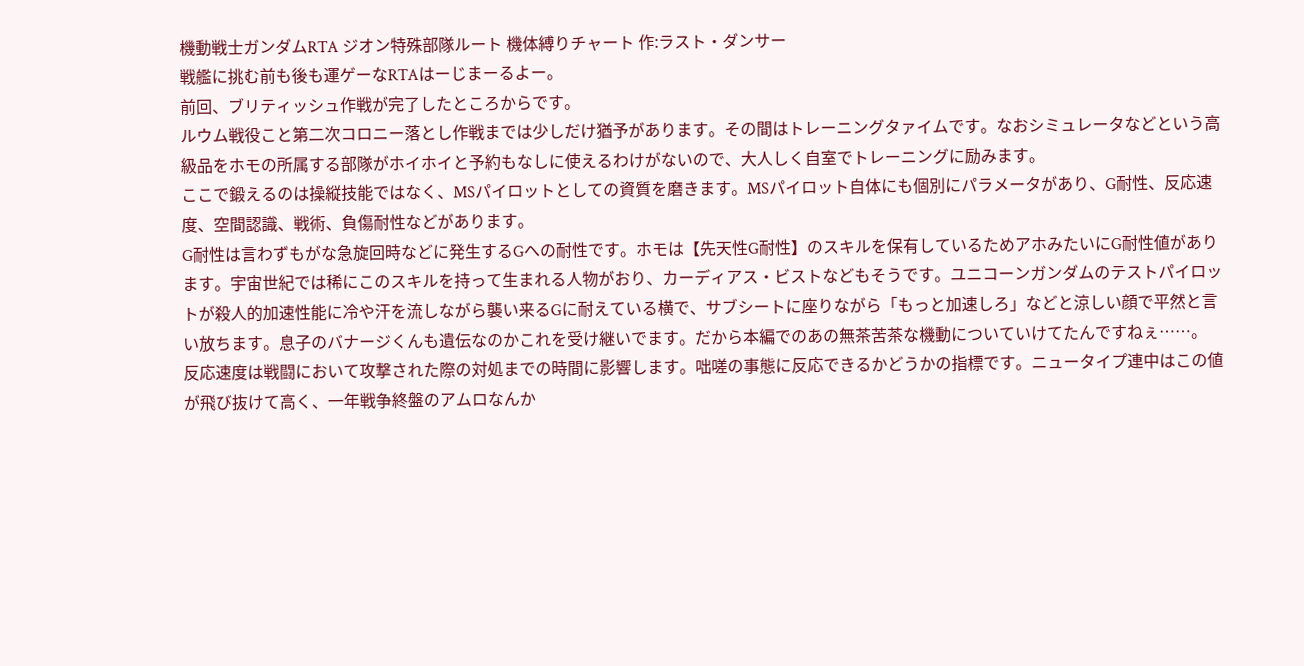機動戦士ガンダムRTA ジオン特殊部隊ルート 機体縛りチャート 作:ラスト・ダンサー
戦艦に挑む前も後も運ゲーなRTAはーじまーるよー。
前回、ブリティッシュ作戦が完了したところからです。
ルウム戦役こと第二次コロニー落とし作戦までは少しだけ猶予があります。その間はトレーニングタァイムです。なおシミュレータなどという高級品をホモの所属する部隊がホイホイと予約もなしに使えるわけがないので、大人しく自室でトレーニングに励みます。
ここで鍛えるのは操縦技能ではなく、MSパイロットとしての資質を磨きます。MSパイロット自体にも個別にパラメータがあり、G耐性、反応速度、空間認識、戦術、負傷耐性などがあります。
G耐性は言わずもがな急旋回時などに発生するGへの耐性です。ホモは【先天性G耐性】のスキルを保有しているためアホみたいにG耐性値があります。宇宙世紀では稀にこのスキルを持って生まれる人物がおり、カーディアス・ビストなどもそうです。ユニコーンガンダムのテストパイロットが殺人的加速性能に冷や汗を流しながら襲い来るGに耐えている横で、サブシートに座りながら「もっと加速しろ」などと涼しい顔で平然と言い放ちます。息子のバナージくんも遺伝なのかこれを受け継いでます。だから本編でのあの無茶苦茶な機動についていけてたんですねぇ……。
反応速度は戦闘において攻撃された際の対処までの時間に影響します。咄嗟の事態に反応できるかどうかの指標です。ニュータイプ連中はこの値が飛び抜けて高く、一年戦争終盤のアムロなんか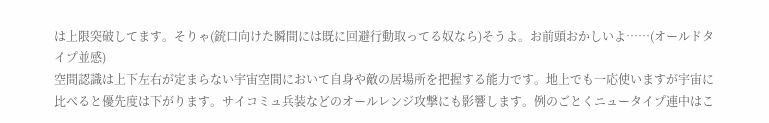は上限突破してます。そりゃ(銃口向けた瞬間には既に回避行動取ってる奴なら)そうよ。お前頭おかしいよ……(オールドタイプ並感)
空間認識は上下左右が定まらない宇宙空間において自身や敵の居場所を把握する能力です。地上でも一応使いますが宇宙に比べると優先度は下がります。サイコミュ兵装などのオールレンジ攻撃にも影響します。例のごとくニュータイプ連中はこ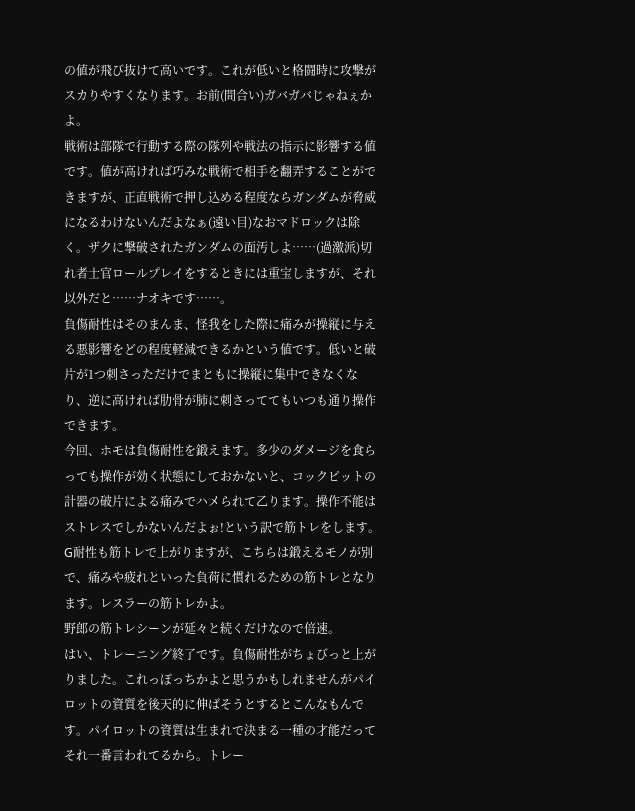の値が飛び抜けて高いです。これが低いと格闘時に攻撃がスカりやすくなります。お前(間合い)ガバガバじゃねぇかよ。
戦術は部隊で行動する際の隊列や戦法の指示に影響する値です。値が高ければ巧みな戦術で相手を翻弄することができますが、正直戦術で押し込める程度ならガンダムが脅威になるわけないんだよなぁ(遠い目)なおマドロックは除く。ザクに撃破されたガンダムの面汚しよ……(過激派)切れ者士官ロールプレイをするときには重宝しますが、それ以外だと……ナオキです……。
負傷耐性はそのまんま、怪我をした際に痛みが操縦に与える悪影響をどの程度軽減できるかという値です。低いと破片が1つ刺さっただけでまともに操縦に集中できなくなり、逆に高ければ肋骨が肺に刺さっててもいつも通り操作できます。
今回、ホモは負傷耐性を鍛えます。多少のダメージを食らっても操作が効く状態にしておかないと、コックピットの計器の破片による痛みでハメられて乙ります。操作不能はストレスでしかないんだよぉ!という訳で筋トレをします。G耐性も筋トレで上がりますが、こちらは鍛えるモノが別で、痛みや疲れといった負荷に慣れるための筋トレとなります。レスラーの筋トレかよ。
野郎の筋トレシーンが延々と続くだけなので倍速。
はい、トレーニング終了です。負傷耐性がちょびっと上がりました。これっぽっちかよと思うかもしれませんがパイロットの資質を後天的に伸ばそうとするとこんなもんです。パイロットの資質は生まれで決まる一種の才能だってそれ一番言われてるから。トレー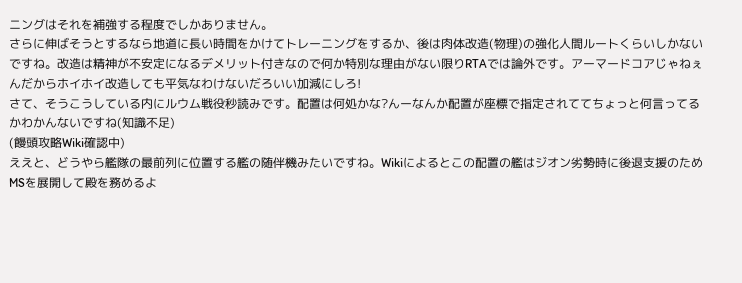ニングはそれを補強する程度でしかありません。
さらに伸ばそうとするなら地道に長い時間をかけてトレーニングをするか、後は肉体改造(物理)の強化人間ルートくらいしかないですね。改造は精神が不安定になるデメリット付きなので何か特別な理由がない限りRTAでは論外です。アーマードコアじゃねぇんだからホイホイ改造しても平気なわけないだろいい加減にしろ!
さて、そうこうしている内にルウム戦役秒読みです。配置は何処かな?んーなんか配置が座標で指定されててちょっと何言ってるかわかんないですね(知識不足)
(饅頭攻略Wiki確認中)
ええと、どうやら艦隊の最前列に位置する艦の随伴機みたいですね。Wikiによるとこの配置の艦はジオン劣勢時に後退支援のためMSを展開して殿を務めるよ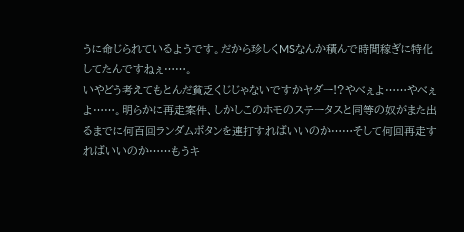うに命じられているようです。だから珍しくMSなんか積んで時間稼ぎに特化してたんですねぇ……。
いやどう考えてもとんだ貧乏くじじゃないですかヤダー!?やべぇよ……やべぇよ……。明らかに再走案件、しかしこのホモのステータスと同等の奴がまた出るまでに何百回ランダムボタンを連打すればいいのか……そして何回再走すればいいのか……もうキ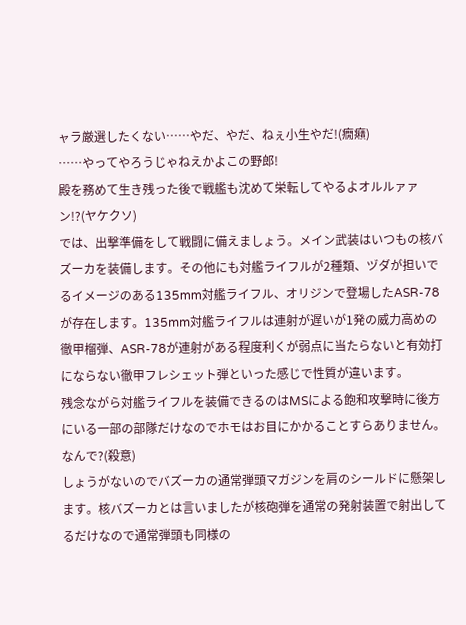ャラ厳選したくない……やだ、やだ、ねぇ小生やだ!(癇癪)
……やってやろうじゃねえかよこの野郎!
殿を務めて生き残った後で戦艦も沈めて栄転してやるよオルルァァン!?(ヤケクソ)
では、出撃準備をして戦闘に備えましょう。メイン武装はいつもの核バズーカを装備します。その他にも対艦ライフルが2種類、ヅダが担いでるイメージのある135mm対艦ライフル、オリジンで登場したASR-78が存在します。135mm対艦ライフルは連射が遅いが1発の威力高めの徹甲榴弾、ASR-78が連射がある程度利くが弱点に当たらないと有効打にならない徹甲フレシェット弾といった感じで性質が違います。
残念ながら対艦ライフルを装備できるのはMSによる飽和攻撃時に後方にいる一部の部隊だけなのでホモはお目にかかることすらありません。なんで?(殺意)
しょうがないのでバズーカの通常弾頭マガジンを肩のシールドに懸架します。核バズーカとは言いましたが核砲弾を通常の発射装置で射出してるだけなので通常弾頭も同様の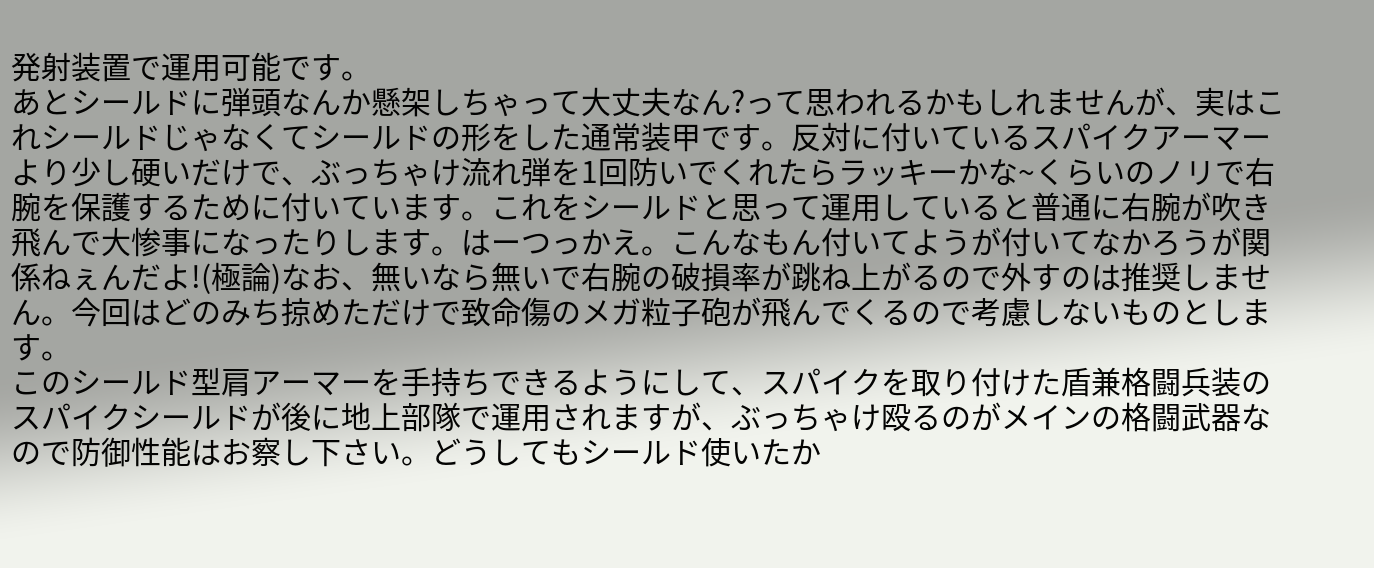発射装置で運用可能です。
あとシールドに弾頭なんか懸架しちゃって大丈夫なん?って思われるかもしれませんが、実はこれシールドじゃなくてシールドの形をした通常装甲です。反対に付いているスパイクアーマーより少し硬いだけで、ぶっちゃけ流れ弾を1回防いでくれたらラッキーかな~くらいのノリで右腕を保護するために付いています。これをシールドと思って運用していると普通に右腕が吹き飛んで大惨事になったりします。はーつっかえ。こんなもん付いてようが付いてなかろうが関係ねぇんだよ!(極論)なお、無いなら無いで右腕の破損率が跳ね上がるので外すのは推奨しません。今回はどのみち掠めただけで致命傷のメガ粒子砲が飛んでくるので考慮しないものとします。
このシールド型肩アーマーを手持ちできるようにして、スパイクを取り付けた盾兼格闘兵装のスパイクシールドが後に地上部隊で運用されますが、ぶっちゃけ殴るのがメインの格闘武器なので防御性能はお察し下さい。どうしてもシールド使いたか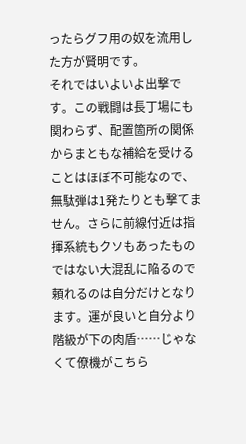ったらグフ用の奴を流用した方が賢明です。
それではいよいよ出撃です。この戦闘は長丁場にも関わらず、配置箇所の関係からまともな補給を受けることはほぼ不可能なので、無駄弾は1発たりとも撃てません。さらに前線付近は指揮系統もクソもあったものではない大混乱に陥るので頼れるのは自分だけとなります。運が良いと自分より階級が下の肉盾……じゃなくて僚機がこちら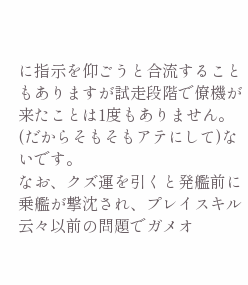に指示を仰ごうと合流することもありますが試走段階で僚機が来たことは1度もありません。(だからそもそもアテにして)ないです。
なお、クズ運を引くと発艦前に乗艦が撃沈され、プレイスキル云々以前の問題でガメオ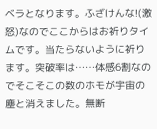ベラとなります。ふざけんな!(激怒)なのでここからはお祈りタイムです。当たらないように祈ります。突破率は……体感6割なのでそこそこの数のホモが宇宙の塵と消えました。無断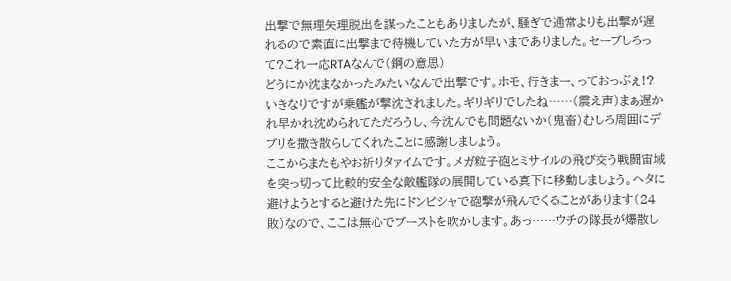出撃で無理矢理脱出を謀ったこともありましたが、騒ぎで通常よりも出撃が遅れるので素直に出撃まで待機していた方が早いまでありました。セーブしろって?これ一応RTAなんで(鋼の意思)
どうにか沈まなかったみたいなんで出撃です。ホモ、行きまー、っておっぶぇ!?いきなりですが乗艦が撃沈されました。ギリギリでしたね……(震え声)まぁ遅かれ早かれ沈められてただろうし、今沈んでも問題ないか(鬼畜)むしろ周囲にデブリを撒き散らしてくれたことに感謝しましょう。
ここからまたもやお祈りタァイムです。メガ粒子砲とミサイルの飛び交う戦闘宙域を突っ切って比較的安全な敵艦隊の展開している真下に移動しましょう。ヘタに避けようとすると避けた先にドンピシャで砲撃が飛んでくることがあります(24敗)なので、ここは無心でブーストを吹かします。あっ……ウチの隊長が爆散し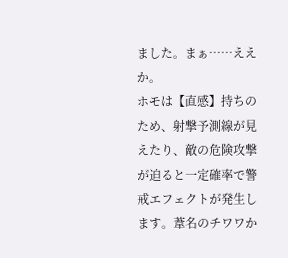ました。まぁ……ええか。
ホモは【直感】持ちのため、射撃予測線が見えたり、敵の危険攻撃が迫ると一定確率で警戒エフェクトが発生します。葦名のチワワか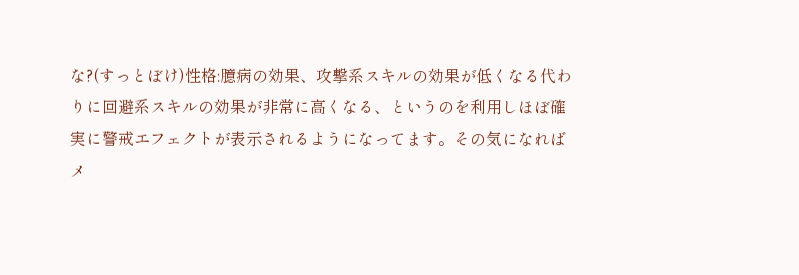な?(すっとぼけ)性格:臆病の効果、攻撃系スキルの効果が低くなる代わりに回避系スキルの効果が非常に高くなる、というのを利用しほぼ確実に警戒エフェクトが表示されるようになってます。その気になればメ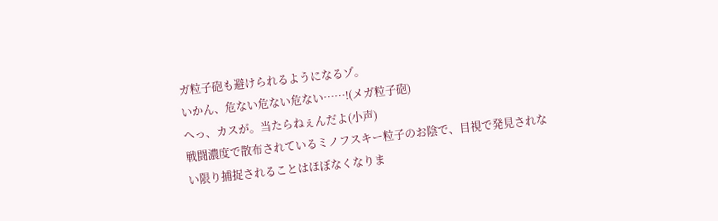ガ粒子砲も避けられるようになるゾ。
いかん、危ない危ない危ない……!(メガ粒子砲)
へっ、カスが。当たらねぇんだよ(小声)
戦闘濃度で散布されているミノフスキー粒子のお陰で、目視で発見されない限り捕捉されることはほぼなくなりま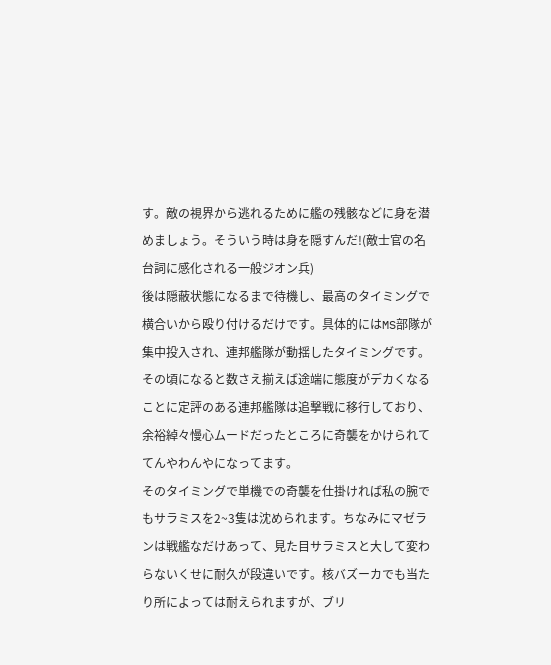す。敵の視界から逃れるために艦の残骸などに身を潜めましょう。そういう時は身を隠すんだ!(敵士官の名台詞に感化される一般ジオン兵)
後は隠蔽状態になるまで待機し、最高のタイミングで横合いから殴り付けるだけです。具体的にはMS部隊が集中投入され、連邦艦隊が動揺したタイミングです。その頃になると数さえ揃えば途端に態度がデカくなることに定評のある連邦艦隊は追撃戦に移行しており、余裕綽々慢心ムードだったところに奇襲をかけられててんやわんやになってます。
そのタイミングで単機での奇襲を仕掛ければ私の腕でもサラミスを2~3隻は沈められます。ちなみにマゼランは戦艦なだけあって、見た目サラミスと大して変わらないくせに耐久が段違いです。核バズーカでも当たり所によっては耐えられますが、ブリ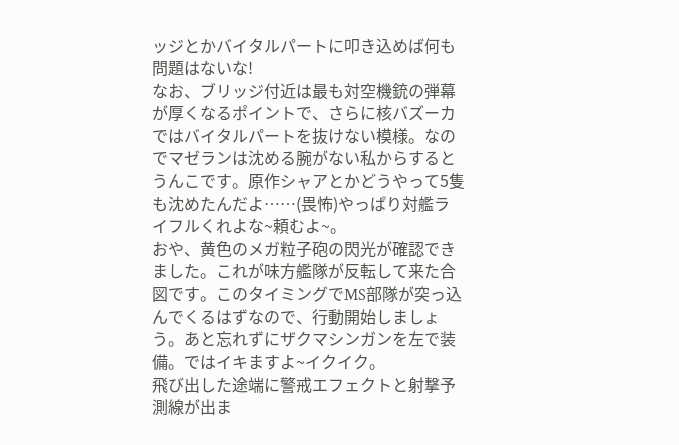ッジとかバイタルパートに叩き込めば何も問題はないな!
なお、ブリッジ付近は最も対空機銃の弾幕が厚くなるポイントで、さらに核バズーカではバイタルパートを抜けない模様。なのでマゼランは沈める腕がない私からするとうんこです。原作シャアとかどうやって5隻も沈めたんだよ……(畏怖)やっぱり対艦ライフルくれよな~頼むよ~。
おや、黄色のメガ粒子砲の閃光が確認できました。これが味方艦隊が反転して来た合図です。このタイミングでMS部隊が突っ込んでくるはずなので、行動開始しましょう。あと忘れずにザクマシンガンを左で装備。ではイキますよ~イクイク。
飛び出した途端に警戒エフェクトと射撃予測線が出ま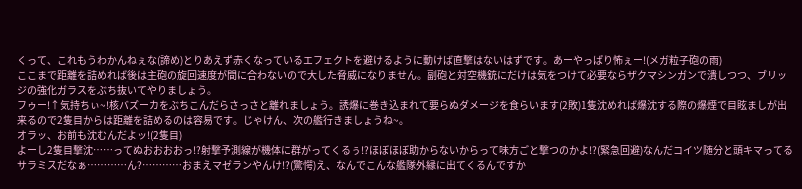くって、これもうわかんねぇな(諦め)とりあえず赤くなっているエフェクトを避けるように動けば直撃はないはずです。あーやっぱり怖ぇー!(メガ粒子砲の雨)
ここまで距離を詰めれば後は主砲の旋回速度が間に合わないので大した脅威になりません。副砲と対空機銃にだけは気をつけて必要ならザクマシンガンで潰しつつ、ブリッジの強化ガラスをぶち抜いてやりましょう。
フゥー!↑気持ちぃ~!核バズーカをぶちこんだらさっさと離れましょう。誘爆に巻き込まれて要らぬダメージを食らいます(2敗)1隻沈めれば爆沈する際の爆煙で目眩ましが出来るので2隻目からは距離を詰めるのは容易です。じゃけん、次の艦行きましょうね~。
オラッ、お前も沈むんだよッ!(2隻目)
よーし2隻目撃沈……ってぬおおおおっ!?射撃予測線が機体に群がってくるぅ!?ほぼほぼ助からないからって味方ごと撃つのかよ!?(緊急回避)なんだコイツ随分と頭キマってるサラミスだなぁ…………ん?…………おまえマゼランやんけ!?(驚愕)え、なんでこんな艦隊外縁に出てくるんですか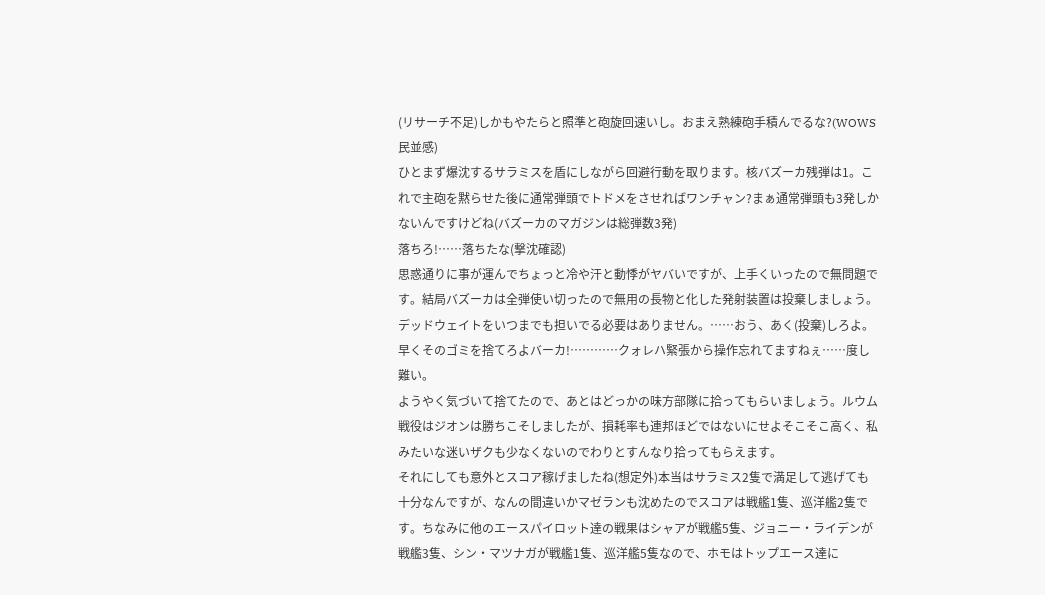(リサーチ不足)しかもやたらと照準と砲旋回速いし。おまえ熟練砲手積んでるな?(WOWS民並感)
ひとまず爆沈するサラミスを盾にしながら回避行動を取ります。核バズーカ残弾は1。これで主砲を黙らせた後に通常弾頭でトドメをさせればワンチャン?まぁ通常弾頭も3発しかないんですけどね(バズーカのマガジンは総弾数3発)
落ちろ!……落ちたな(撃沈確認)
思惑通りに事が運んでちょっと冷や汗と動悸がヤバいですが、上手くいったので無問題です。結局バズーカは全弾使い切ったので無用の長物と化した発射装置は投棄しましょう。デッドウェイトをいつまでも担いでる必要はありません。……おう、あく(投棄)しろよ。早くそのゴミを捨てろよバーカ!…………クォレハ緊張から操作忘れてますねぇ……度し難い。
ようやく気づいて捨てたので、あとはどっかの味方部隊に拾ってもらいましょう。ルウム戦役はジオンは勝ちこそしましたが、損耗率も連邦ほどではないにせよそこそこ高く、私みたいな迷いザクも少なくないのでわりとすんなり拾ってもらえます。
それにしても意外とスコア稼げましたね(想定外)本当はサラミス2隻で満足して逃げても十分なんですが、なんの間違いかマゼランも沈めたのでスコアは戦艦1隻、巡洋艦2隻です。ちなみに他のエースパイロット達の戦果はシャアが戦艦5隻、ジョニー・ライデンが戦艦3隻、シン・マツナガが戦艦1隻、巡洋艦5隻なので、ホモはトップエース達に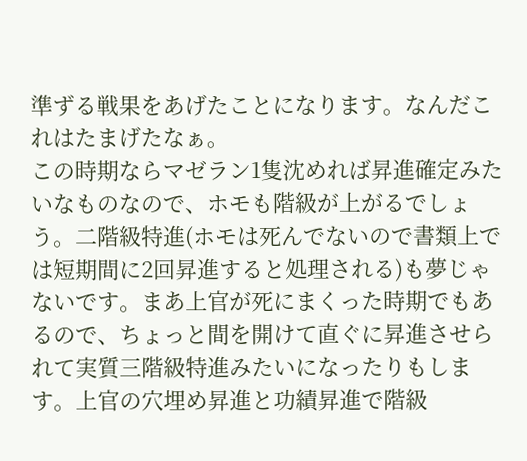準ずる戦果をあげたことになります。なんだこれはたまげたなぁ。
この時期ならマゼラン1隻沈めれば昇進確定みたいなものなので、ホモも階級が上がるでしょう。二階級特進(ホモは死んでないので書類上では短期間に2回昇進すると処理される)も夢じゃないです。まあ上官が死にまくった時期でもあるので、ちょっと間を開けて直ぐに昇進させられて実質三階級特進みたいになったりもします。上官の穴埋め昇進と功績昇進で階級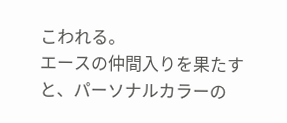こわれる。
エースの仲間入りを果たすと、パーソナルカラーの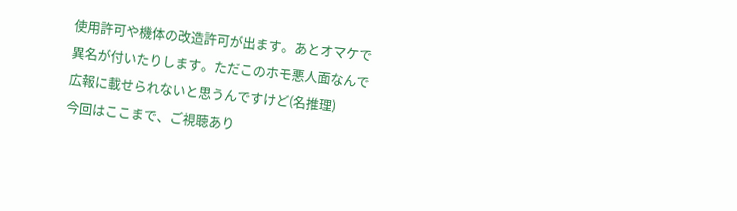使用許可や機体の改造許可が出ます。あとオマケで異名が付いたりします。ただこのホモ悪人面なんで広報に載せられないと思うんですけど(名推理)
今回はここまで、ご視聴あり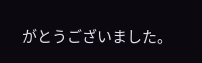がとうございました。